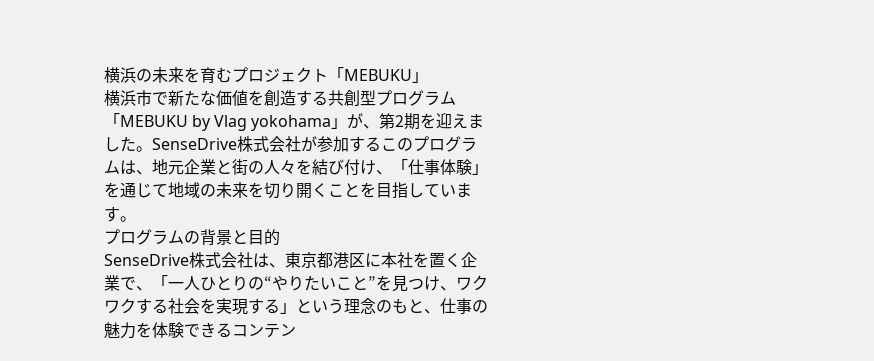横浜の未来を育むプロジェクト「MEBUKU」
横浜市で新たな価値を創造する共創型プログラム「MEBUKU by Vlag yokohama」が、第2期を迎えました。SenseDrive株式会社が参加するこのプログラムは、地元企業と街の人々を結び付け、「仕事体験」を通じて地域の未来を切り開くことを目指しています。
プログラムの背景と目的
SenseDrive株式会社は、東京都港区に本社を置く企業で、「一人ひとりの“やりたいこと”を見つけ、ワクワクする社会を実現する」という理念のもと、仕事の魅力を体験できるコンテン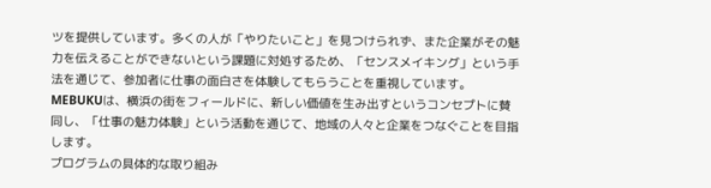ツを提供しています。多くの人が「やりたいこと」を見つけられず、また企業がその魅力を伝えることができないという課題に対処するため、「センスメイキング」という手法を通じて、参加者に仕事の面白さを体験してもらうことを重視しています。
MEBUKUは、横浜の街をフィールドに、新しい価値を生み出すというコンセプトに賛同し、「仕事の魅力体験」という活動を通じて、地域の人々と企業をつなぐことを目指します。
プログラムの具体的な取り組み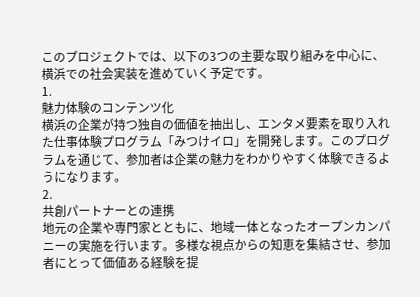このプロジェクトでは、以下の3つの主要な取り組みを中心に、横浜での社会実装を進めていく予定です。
1.
魅力体験のコンテンツ化
横浜の企業が持つ独自の価値を抽出し、エンタメ要素を取り入れた仕事体験プログラム「みつけイロ」を開発します。このプログラムを通じて、参加者は企業の魅力をわかりやすく体験できるようになります。
2.
共創パートナーとの連携
地元の企業や専門家とともに、地域一体となったオープンカンパニーの実施を行います。多様な視点からの知恵を集結させ、参加者にとって価値ある経験を提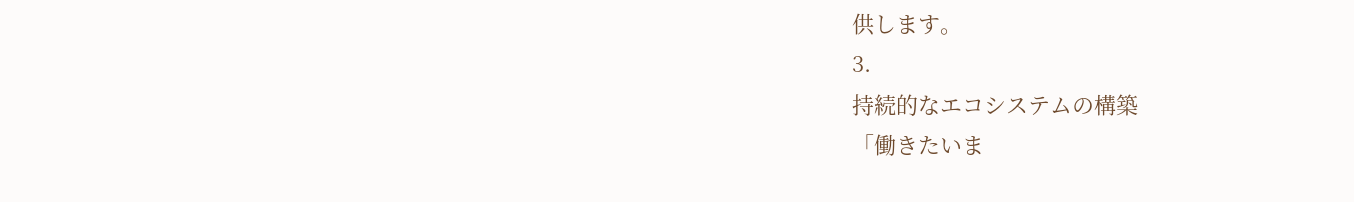供します。
3.
持続的なエコシステムの構築
「働きたいま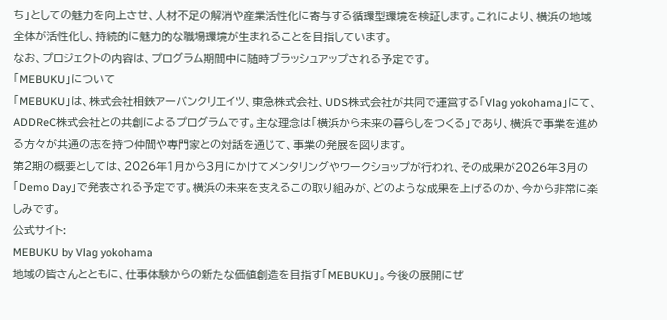ち」としての魅力を向上させ、人材不足の解消や産業活性化に寄与する循環型環境を検証します。これにより、横浜の地域全体が活性化し、持続的に魅力的な職場環境が生まれることを目指しています。
なお、プロジェクトの内容は、プログラム期間中に随時ブラッシュアップされる予定です。
「MEBUKU」について
「MEBUKU」は、株式会社相鉄アーバンクリエイツ、東急株式会社、UDS株式会社が共同で運営する「Vlag yokohama」にて、ADDReC株式会社との共創によるプログラムです。主な理念は「横浜から未来の暮らしをつくる」であり、横浜で事業を進める方々が共通の志を持つ仲間や専門家との対話を通じて、事業の発展を図ります。
第2期の概要としては、2026年1月から3月にかけてメンタリングやワークショップが行われ、その成果が2026年3月の「Demo Day」で発表される予定です。横浜の未来を支えるこの取り組みが、どのような成果を上げるのか、今から非常に楽しみです。
公式サイト:
MEBUKU by Vlag yokohama
地域の皆さんとともに、仕事体験からの新たな価値創造を目指す「MEBUKU」。今後の展開にぜ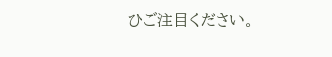ひご注目ください。